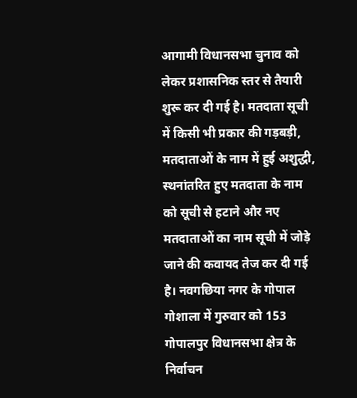आगामी विधानसभा चुनाव को लेकर प्रशासनिक स्तर से तैयारी शुरू कर दी गई है। मतदाता सूची में किसी भी प्रकार की गड़बड़ी, मतदाताओं के नाम में हुई अशुद्धी, स्थनांतरित हुए मतदाता के नाम को सूची से हटाने और नए मतदाताओं का नाम सूची में जोड़े जाने की कवायद तेज कर दी गई है। नवगछिया नगर के गोपाल गोशाला में गुरुवार को 153 गोपालपुर विधानसभा क्षेत्र के निर्वाचन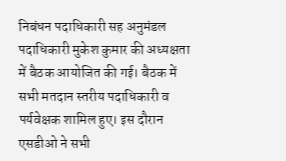निबंधन पदाधिकारी सह अनुमंडल पदाधिकारी मुकेश कुमार की अध्यक्षता में बैठक आयोजित की गई। बैठक में सभी मतदान स्तरीय पदाधिकारी व पर्यवेक्षक शामिल हुए। इस दौरान एसडीओ ने सभी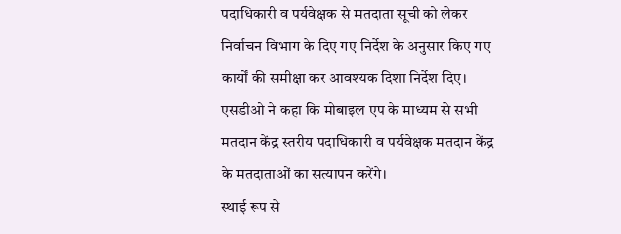पदाधिकारी व पर्यवेक्षक से मतदाता सूची को लेकर निर्वाचन विभाग के दिए गए निर्देश के अनुसार किए गए कार्यों की समीक्षा कर आवश्यक दिशा निर्देश दिए। एसडीओ ने कहा कि मोबाइल एप के माध्यम से सभी मतदान केंद्र स्तरीय पदाधिकारी व पर्यवेक्षक मतदान केंद्र के मतदाताओं का सत्यापन करेंगे।
स्थाई रूप से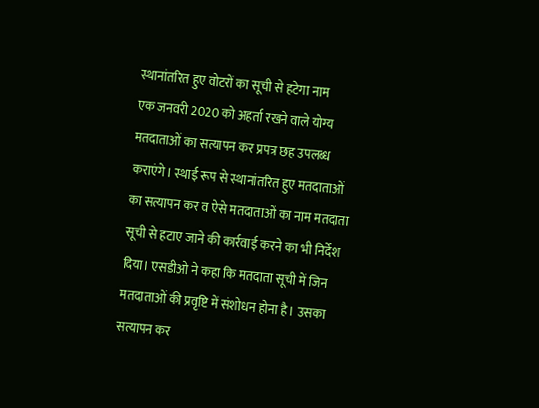स्थानांतरित हुए वोटरों का सूची से हटेगा नाम
एक जनवरी 2020 को अहर्ता रखने वाले योग्य मतदाताओं का सत्यापन कर प्रपत्र छह उपलब्ध कराएंगे। स्थाई रूप से स्थानांतरित हुए मतदाताओं का सत्यापन कर व ऐसे मतदाताओं का नाम मतदाता सूची से हटाए जाने की कार्रवाई करने का भी निर्देश दिया। एसडीओ ने कहा कि मतदाता सूची में जिन मतदाताओं की प्रवृष्टि में संशोधन होना है। उसका सत्यापन कर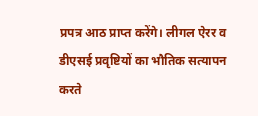प्रपत्र आठ प्राप्त करेंगे। लीगल ऐरर व डीएसई प्रवृष्टियों का भौतिक सत्यापन करते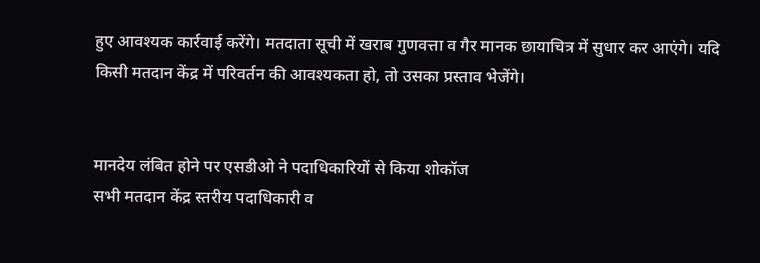हुए आवश्यक कार्रवाई करेंगे। मतदाता सूची में खराब गुणवत्ता व गैर मानक छायाचित्र में सुधार कर आएंगे। यदि किसी मतदान केंद्र में परिवर्तन की आवश्यकता हो, तो उसका प्रस्ताव भेजेंगे।


मानदेय लंबित होने पर एसडीओ ने पदाधिकारियों से किया शोकॉज
सभी मतदान केंद्र स्तरीय पदाधिकारी व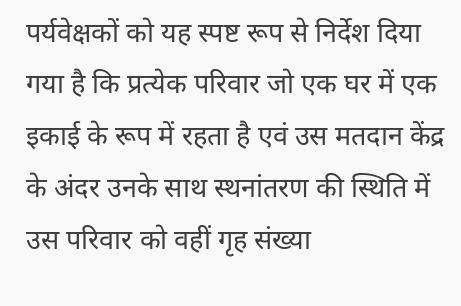पर्यवेक्षकों को यह स्पष्ट रूप से निर्देश दिया गया है कि प्रत्येक परिवार जो एक घर में एक इकाई के रूप में रहता है एवं उस मतदान केंद्र के अंदर उनके साथ स्थनांतरण की स्थिति में उस परिवार को वहीं गृह संख्या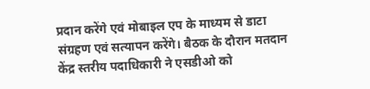प्रदान करेंगे एवं मोबाइल एप के माध्यम से डाटा संग्रहण एवं सत्यापन करेंगे। बैठक के दौरान मतदान केंद्र स्तरीय पदाधिकारी ने एसडीओ को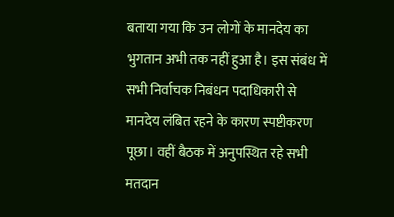बताया गया कि उन लोगों के मानदेय का भुगतान अभी तक नहीं हुआ है। इस संबंध में सभी निर्वाचक निबंधन पदाधिकारी से मानदेय लंबित रहने के कारण स्पष्टीकरण पूछा। वहीं बैठक में अनुपस्थित रहे सभी मतदान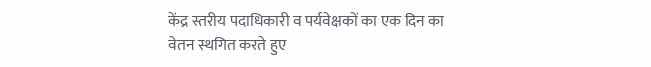केंद्र स्तरीय पदाधिकारी व पर्यवेक्षकों का एक दिन का वेतन स्थगित करते हुए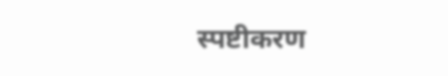स्पष्टीकरण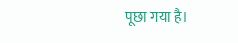पूछा गया है।